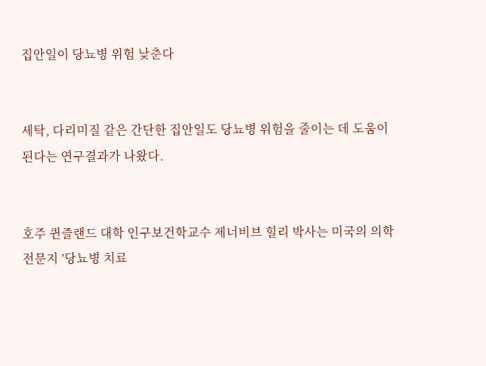집안일이 당뇨병 위험 낮춘다


세탁, 다리미질 같은 간단한 집안일도 당뇨병 위험을 줄이는 데 도움이 된다는 연구결과가 나왔다.


호주 퀸즐랜드 대학 인구보건학교수 제너비브 힐리 박사는 미국의 의학전문지 ’당뇨병 치료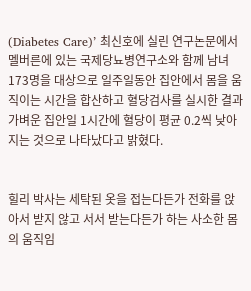(Diabetes Care)’ 최신호에 실린 연구논문에서 멜버른에 있는 국제당뇨병연구소와 함께 남녀 173명을 대상으로 일주일동안 집안에서 몸을 움직이는 시간을 합산하고 혈당검사를 실시한 결과 가벼운 집안일 1시간에 혈당이 평균 0.2씩 낮아지는 것으로 나타났다고 밝혔다.


힐리 박사는 세탁된 옷을 접는다든가 전화를 앉아서 받지 않고 서서 받는다든가 하는 사소한 몸의 움직임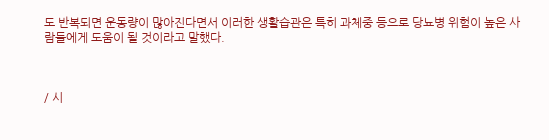도 반복되면 운동량이 많아진다면서 이러한 생활습관은 특히 과체중 등으로 당뇨병 위험이 높은 사람들에게 도움이 될 것이라고 말했다.



/ 시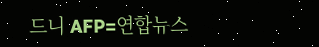드니 AFP=연합뉴스